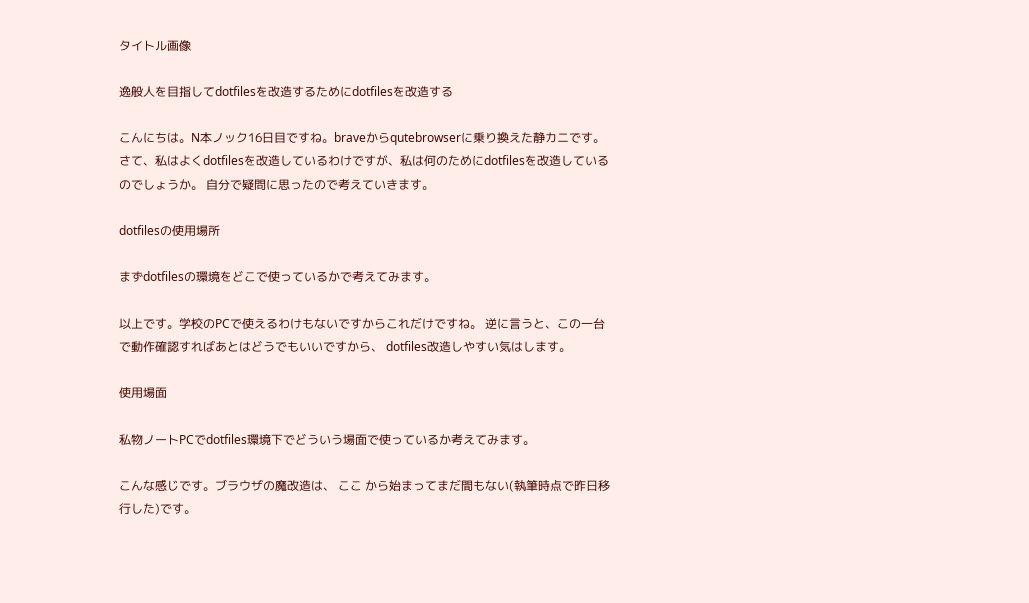タイトル画像

逸般人を目指してdotfilesを改造するためにdotfilesを改造する

こんにちは。N本ノック16日目ですね。braveからqutebrowserに乗り換えた静カニです。 さて、私はよくdotfilesを改造しているわけですが、私は何のためにdotfilesを改造しているのでしょうか。 自分で疑問に思ったので考えていきます。

dotfilesの使用場所

まずdotfilesの環境をどこで使っているかで考えてみます。

以上です。学校のPCで使えるわけもないですからこれだけですね。 逆に言うと、この一台で動作確認すればあとはどうでもいいですから、 dotfiles改造しやすい気はします。

使用場面

私物ノートPCでdotfiles環境下でどういう場面で使っているか考えてみます。

こんな感じです。ブラウザの魔改造は、 ここ から始まってまだ間もない(執筆時点で昨日移行した)です。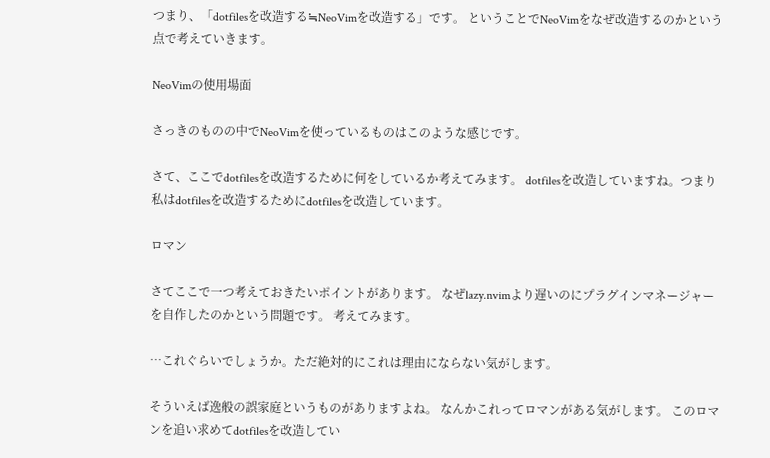つまり、「dotfilesを改造する≒NeoVimを改造する」です。 ということでNeoVimをなぜ改造するのかという点で考えていきます。

NeoVimの使用場面

さっきのものの中でNeoVimを使っているものはこのような感じです。

さて、ここでdotfilesを改造するために何をしているか考えてみます。 dotfilesを改造していますね。つまり私はdotfilesを改造するためにdotfilesを改造しています。

ロマン

さてここで一つ考えておきたいポイントがあります。 なぜlazy.nvimより遅いのにプラグインマネージャーを自作したのかという問題です。 考えてみます。

…これぐらいでしょうか。ただ絶対的にこれは理由にならない気がします。

そういえば逸般の誤家庭というものがありますよね。 なんかこれってロマンがある気がします。 このロマンを追い求めてdotfilesを改造してい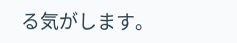る気がします。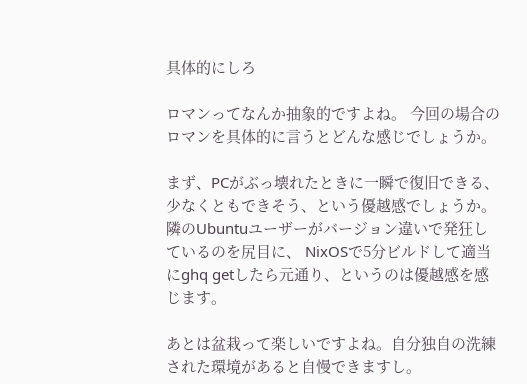具体的にしろ

ロマンってなんか抽象的ですよね。 今回の場合のロマンを具体的に言うとどんな感じでしょうか。

まず、PCがぶっ壊れたときに一瞬で復旧できる、少なくともできそう、という優越感でしょうか。 隣のUbuntuユーザーがバージョン違いで発狂しているのを尻目に、 NixOSで5分ビルドして適当にghq getしたら元通り、というのは優越感を感じます。

あとは盆栽って楽しいですよね。自分独自の洗練された環境があると自慢できますし。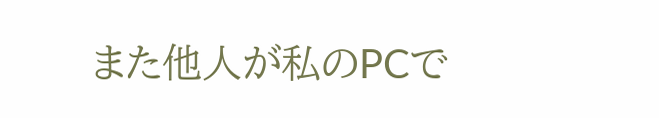また他人が私のPCで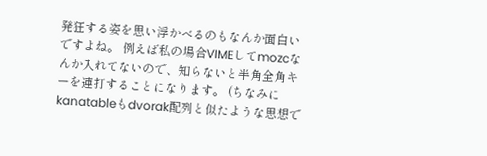発狂する姿を思い浮かべるのもなんか面白いですよね。 例えば私の場合VIMEしてmozcなんか入れてないので、知らないと半角全角キーを連打することになります。 (ちなみにkanatableもdvorak配列と似たような思想で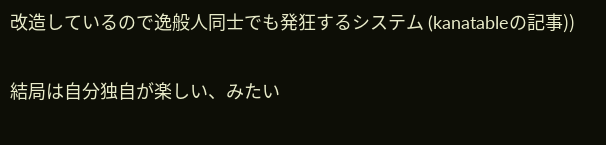改造しているので逸般人同士でも発狂するシステム (kanatableの記事))

結局は自分独自が楽しい、みたい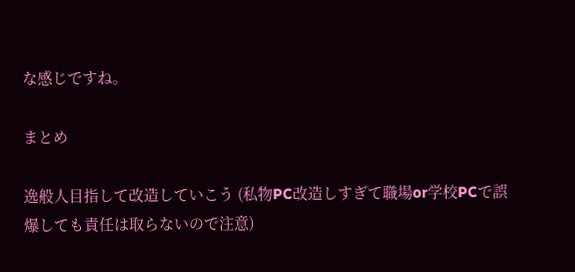な感じですね。

まとめ

逸般人目指して改造していこう (私物PC改造しすぎて職場or学校PCで誤爆しても責任は取らないので注意)